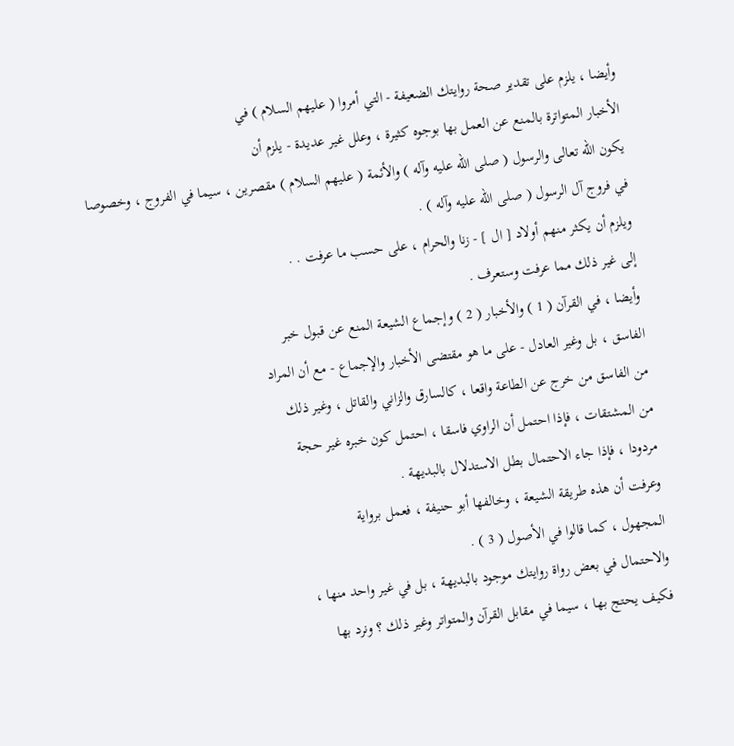وأيضا ، يلزم على تقدير صحة روايتك الضعيفة - التي أمروا ( عليهم السلام ) في
الأخبار المتواترة بالمنع عن العمل بها بوجوه كثيرة ، وعلل غير عديدة - يلزم أن
يكون الله تعالى والرسول ( صلى الله عليه وآله ) والأئمة ( عليهم السلام ) مقصرين ، سيما في الفروج ، وخصوصا
في فروج آل الرسول ( صلى الله عليه وآله ) .
ويلزم أن يكثر منهم أولاد [ ال ] - زنا والحرام ، على حسب ما عرفت . .
إلى غير ذلك مما عرفت وستعرف .
وأيضا ، في القرآن ( 1 ) والأخبار ( 2 ) وإجماع الشيعة المنع عن قبول خبر
الفاسق ، بل وغير العادل - على ما هو مقتضى الأخبار والإجماع - مع أن المراد
من الفاسق من خرج عن الطاعة واقعا ، كالسارق والزاني والقاتل ، وغير ذلك
من المشتقات ، فإذا احتمل أن الراوي فاسقا ، احتمل كون خبره غير حجة
مردودا ، فإذا جاء الاحتمال بطل الاستدلال بالبديهة .
وعرفت أن هذه طريقة الشيعة ، وخالفها أبو حنيفة ، فعمل برواية
المجهول ، كما قالوا في الأصول ( 3 ) .
والاحتمال في بعض رواة روايتك موجود بالبديهة ، بل في غير واحد منها ،
فكيف يحتج بها ، سيما في مقابل القرآن والمتواتر وغير ذلك ؟ ونرد بها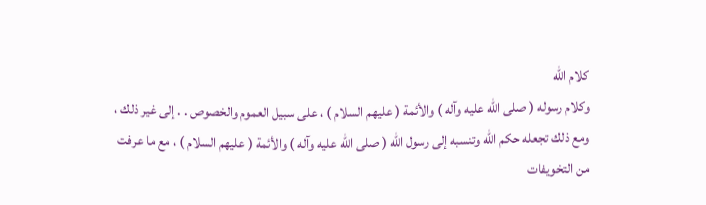كلام الله
وكلام رسوله ( صلى الله عليه وآله ) والأئمة ( عليهم السلام ) ، على سبيل العموم والخصوص . . إلى غير ذلك ،
ومع ذلك تجعله حكم الله وتنسبه إلى رسول الله ( صلى الله عليه وآله ) والأئمة ( عليهم السلام ) ، مع ما عرفت
من التخويفات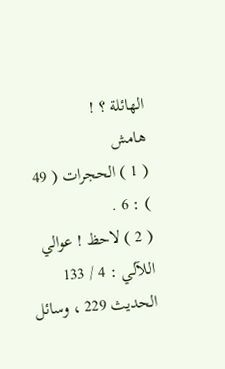الهائلة ؟ !
هامش
( 1 ) الحجرات ( 49 ) : 6 .
( 2 ) لاحظ ! عوالي اللآلي : 4 / 133 الحديث 229 ، وسائل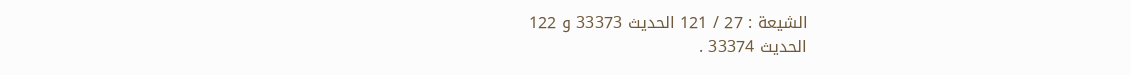الشيعة : 27 / 121 الحديث 33373 و 122
الحديث 33374 .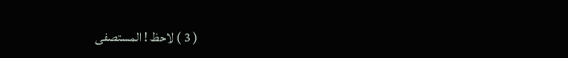( 3 ) لاحظ ! المستصفى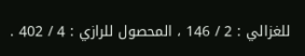للغزالي : 2 / 146 ، المحصول للرازي : 4 / 402 .